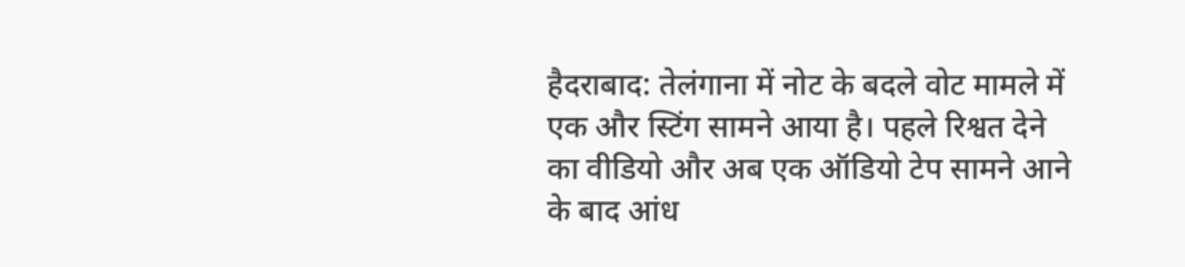हैदराबाद: तेलंगाना में नोट के बदले वोट मामले में एक और स्टिंग सामने आया है। पहले रिश्वत देने का वीडियो और अब एक ऑडियो टेप सामने आने के बाद आंध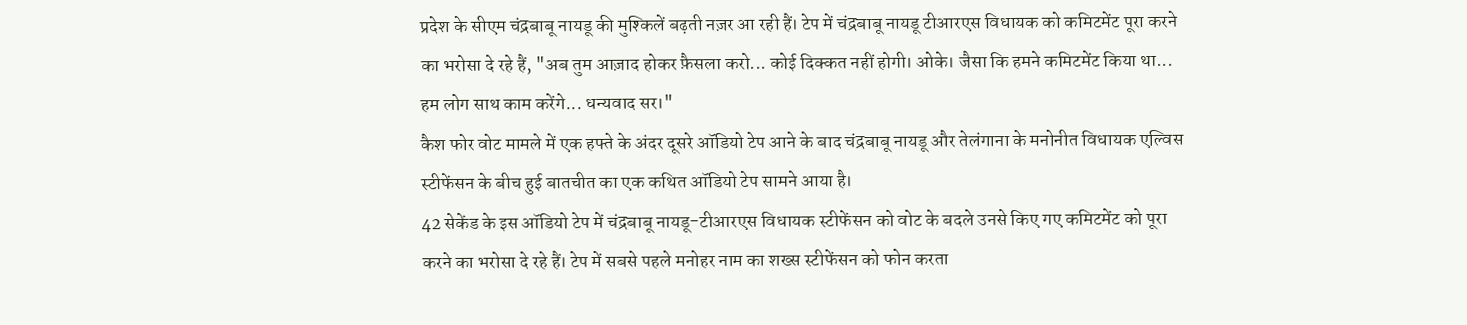प्रदेश के सीएम चंद्रबाबू नायडू की मुश्किलें बढ़ती नज़र आ रही हैं। टेप में चंद्रबाबू नायडू टीआरएस विधायक को कमिटमेंट पूरा करने का भरोसा दे रहे हैं, "अब तुम आज़ाद होकर फ़ैसला करो... कोई दिक्कत नहीं होगी। ओके। जैसा कि हमने कमिटमेंट किया था... हम लोग साथ काम करेंगे... धन्यवाद सर।"
कैश फोर वोट मामले में एक हफ्ते के अंदर दूसरे ऑडियो टेप आने के बाद चंद्रबाबू नायडू और तेलंगाना के मनोनीत विधायक एल्विस स्टीफेंसन के बीच हुई बातचीत का एक कथित ऑडियो टेप सामने आया है।
42 सेकेंड के इस ऑडियो टेप में चंद्रबाबू नायडू-टीआरएस विधायक स्टीफेंसन को वोट के बदले उनसे किए गए कमिटमेंट को पूरा करने का भरोसा दे रहे हैं। टेप में सबसे पहले मनोहर नाम का शख्स स्टीफेंसन को फोन करता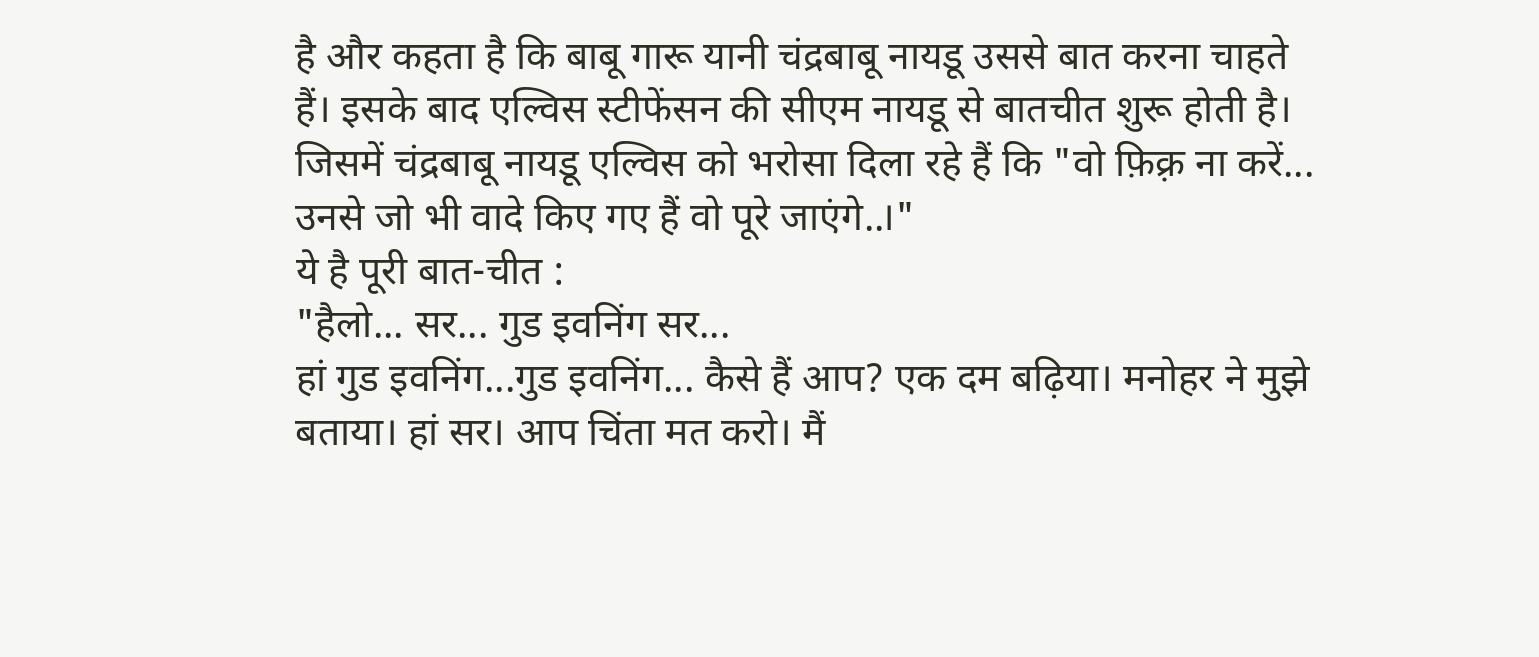है और कहता है कि बाबू गारू यानी चंद्रबाबू नायडू उससे बात करना चाहते हैं। इसके बाद एल्विस स्टीफेंसन की सीएम नायडू से बातचीत शुरू होती है। जिसमें चंद्रबाबू नायडू एल्विस को भरोसा दिला रहे हैं कि "वो फ़िक़्र ना करें... उनसे जो भी वादे किए गए हैं वो पूरे जाएंगे..।"
ये है पूरी बात-चीत :
"हैलो... सर... गुड इवनिंग सर...
हां गुड इवनिंग...गुड इवनिंग... कैसे हैं आप? एक दम बढ़िया। मनोहर ने मुझे बताया। हां सर। आप चिंता मत करो। मैं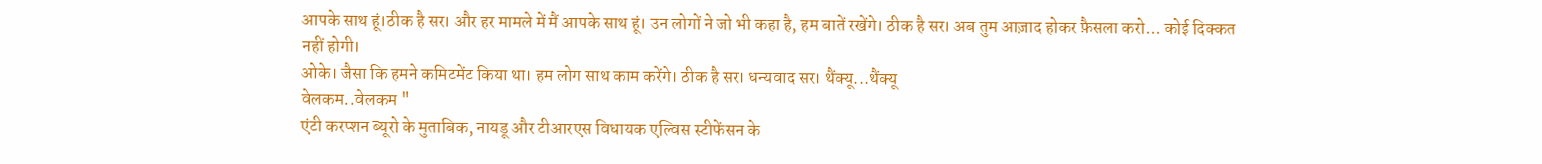आपके साथ हूं।ठीक है सर। और हर मामले में मैं आपके साथ हूं। उन लोगों ने जो भी कहा है, हम बातें रखेंगे। ठीक है सर। अब तुम आज़ाद होकर फ़ैसला करो... कोई दिक्कत नहीं होगी।
ओके। जैसा कि हमने कमिटमेंट किया था। हम लोग साथ काम करेंगे। ठीक है सर। धन्यवाद सर। थैंक्यू...थैंक्यू
वेलकम..वेलकम "
एंटी करप्शन ब्यूरो के मुताबिक, नायडू और टीआरएस विधायक एल्विस स्टीफेंसन के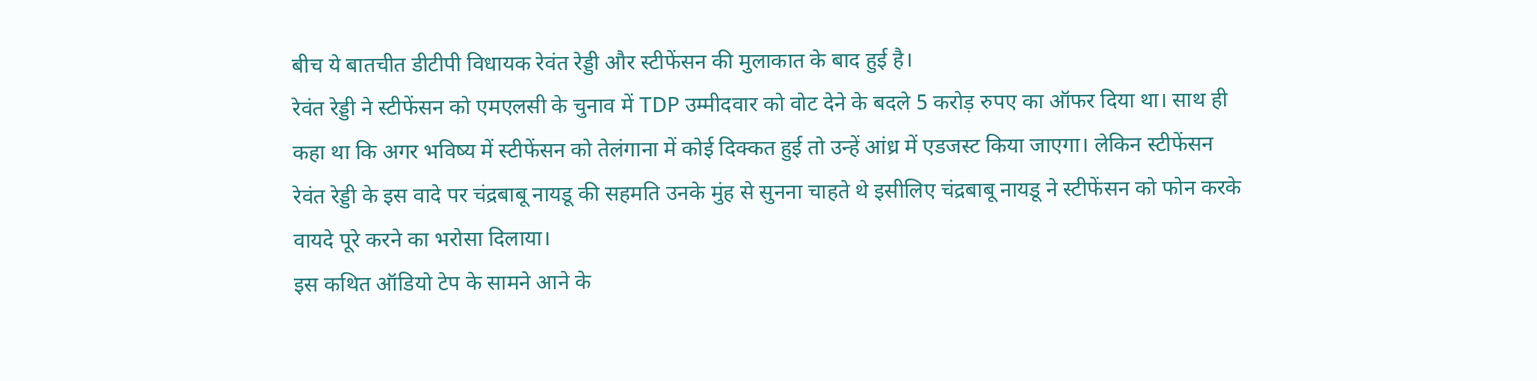बीच ये बातचीत डीटीपी विधायक रेवंत रेड्डी और स्टीफेंसन की मुलाकात के बाद हुई है।
रेवंत रेड्डी ने स्टीफेंसन को एमएलसी के चुनाव में TDP उम्मीदवार को वोट देने के बदले 5 करोड़ रुपए का ऑफर दिया था। साथ ही कहा था कि अगर भविष्य में स्टीफेंसन को तेलंगाना में कोई दिक्कत हुई तो उन्हें आंध्र में एडजस्ट किया जाएगा। लेकिन स्टीफेंसन रेवंत रेड्डी के इस वादे पर चंद्रबाबू नायडू की सहमति उनके मुंह से सुनना चाहते थे इसीलिए चंद्रबाबू नायडू ने स्टीफेंसन को फोन करके वायदे पूरे करने का भरोसा दिलाया।
इस कथित ऑडियो टेप के सामने आने के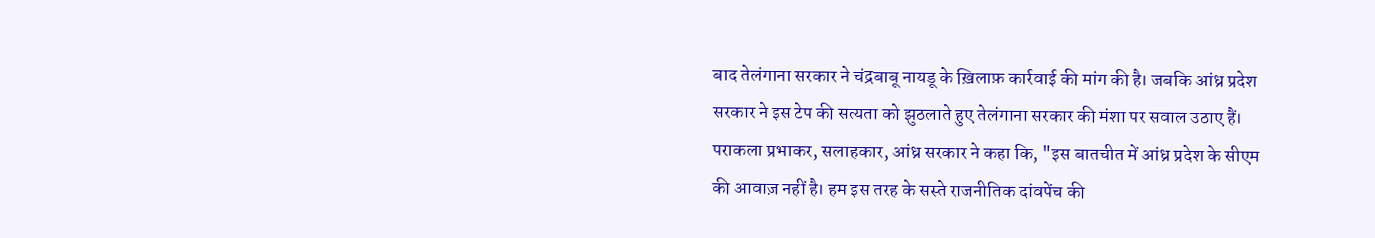बाद तेलंगाना सरकार ने चंद्रबाबू नायडू के ख़िलाफ़ कार्रवाई की मांग की है। जबकि आंध्र प्रदेश सरकार ने इस टेप की सत्यता को झुठलाते हुए तेलंगाना सरकार की मंशा पर सवाल उठाए हैं।
पराकला प्रभाकर, सलाहकार, आंध्र सरकार ने कहा कि, "इस बातचीत में आंध्र प्रदेश के सीएम की आवाज़ नहीं है। हम इस तरह के सस्ते राजनीतिक दांवपेंच की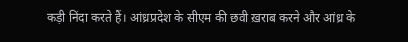कड़ी निंदा करते हैं। आंध्रप्रदेश के सीएम की छवी ख़राब करने और आंध्र के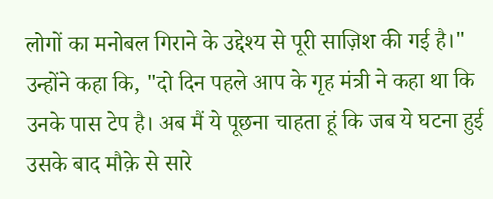लोगों का मनोबल गिराने के उद्देश्य से पूरी साज़िश की गई है।"
उन्होंने कहा कि, "दो दिन पहले आप के गृह मंत्री ने कहा था कि उनके पास टेप है। अब मैं ये पूछना चाहता हूं कि जब ये घटना हुई उसके बाद मौक़े से सारे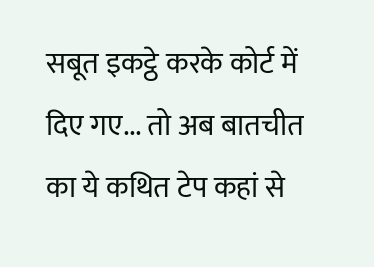सबूत इकट्ठे करके कोर्ट में दिए गए... तो अब बातचीत का ये कथित टेप कहां से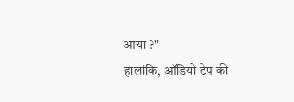आया ?"
हालांकि, ऑडियो टेप की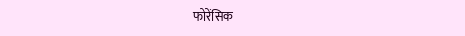फोरेंसिक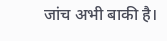जांच अभी बाकी है।